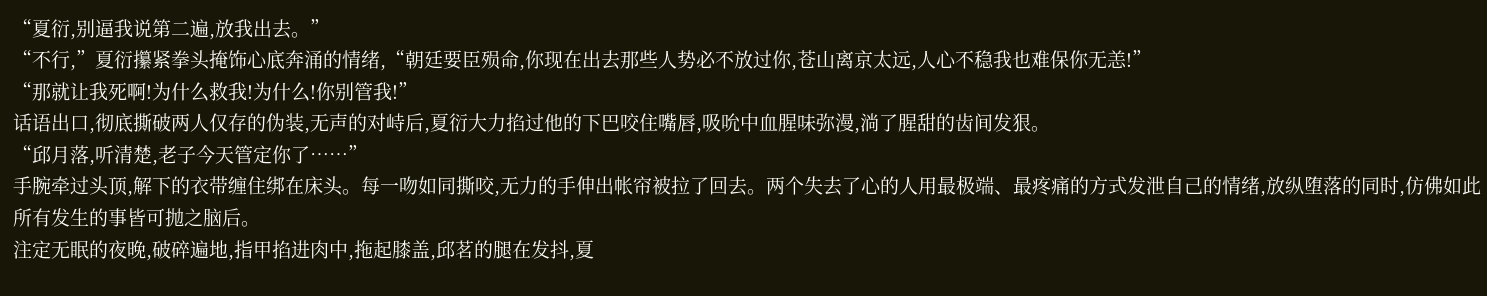“夏衍,别逼我说第二遍,放我出去。”
“不行,”夏衍攥紧拳头掩饰心底奔涌的情绪,“朝廷要臣殒命,你现在出去那些人势必不放过你,苍山离京太远,人心不稳我也难保你无恙!”
“那就让我死啊!为什么救我!为什么!你别管我!”
话语出口,彻底撕破两人仅存的伪装,无声的对峙后,夏衍大力掐过他的下巴咬住嘴唇,吸吮中血腥味弥漫,淌了腥甜的齿间发狠。
“邱月落,听清楚,老子今天管定你了……”
手腕牵过头顶,解下的衣带缠住绑在床头。每一吻如同撕咬,无力的手伸出帐帘被拉了回去。两个失去了心的人用最极端、最疼痛的方式发泄自己的情绪,放纵堕落的同时,仿佛如此所有发生的事皆可抛之脑后。
注定无眠的夜晚,破碎遍地,指甲掐进肉中,拖起膝盖,邱茗的腿在发抖,夏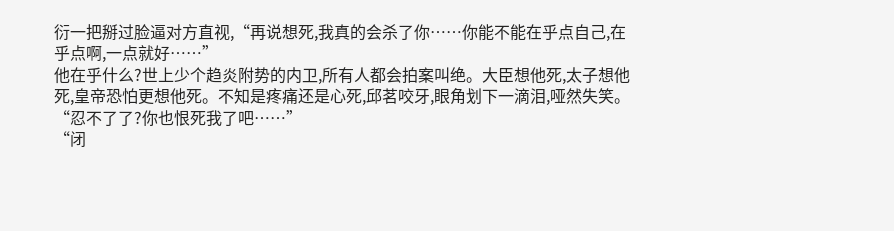衍一把掰过脸逼对方直视,“再说想死,我真的会杀了你……你能不能在乎点自己,在乎点啊,一点就好……”
他在乎什么?世上少个趋炎附势的内卫,所有人都会拍案叫绝。大臣想他死,太子想他死,皇帝恐怕更想他死。不知是疼痛还是心死,邱茗咬牙,眼角划下一滴泪,哑然失笑。
“忍不了了?你也恨死我了吧……”
“闭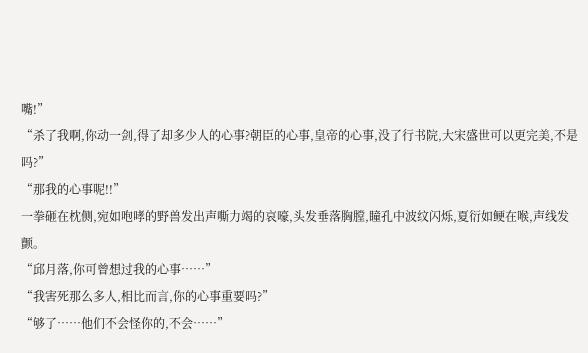嘴!”
“杀了我啊,你动一剑,得了却多少人的心事?朝臣的心事,皇帝的心事,没了行书院,大宋盛世可以更完美,不是吗?”
“那我的心事呢!!”
一拳砸在枕侧,宛如咆哮的野兽发出声嘶力竭的哀嚎,头发垂落胸膛,瞳孔中波纹闪烁,夏衍如鲠在喉,声线发颤。
“邱月落,你可曾想过我的心事……”
“我害死那么多人,相比而言,你的心事重要吗?”
“够了……他们不会怪你的,不会……”